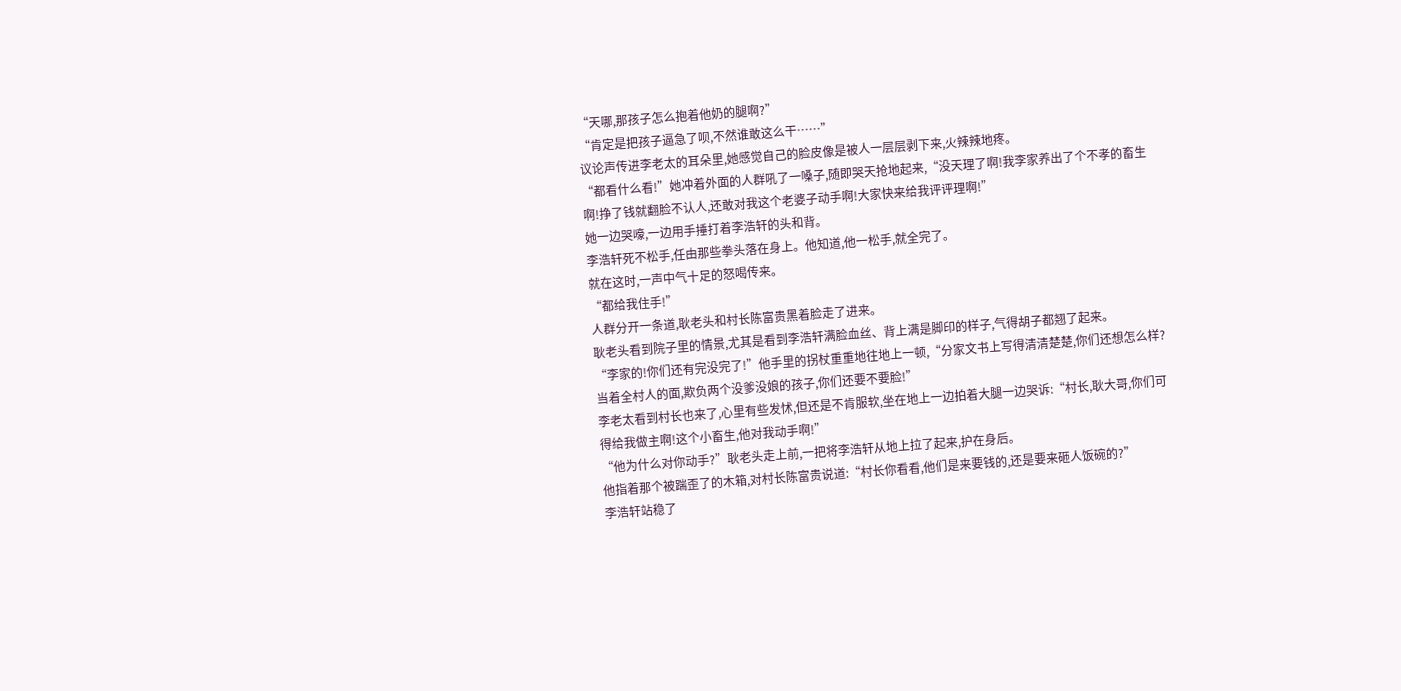“天哪,那孩子怎么抱着他奶的腿啊?”
“肯定是把孩子逼急了呗,不然谁敢这么干……”
议论声传进李老太的耳朵里,她感觉自己的脸皮像是被人一层层剥下来,火辣辣地疼。
“都看什么看!”她冲着外面的人群吼了一嗓子,随即哭天抢地起来,“没天理了啊!我李家养出了个不孝的畜生啊!挣了钱就翻脸不认人,还敢对我这个老婆子动手啊!大家快来给我评评理啊!”
她一边哭嚎,一边用手捶打着李浩轩的头和背。
李浩轩死不松手,任由那些拳头落在身上。他知道,他一松手,就全完了。
就在这时,一声中气十足的怒喝传来。
“都给我住手!”
人群分开一条道,耿老头和村长陈富贵黑着脸走了进来。
耿老头看到院子里的情景,尤其是看到李浩轩满脸血丝、背上满是脚印的样子,气得胡子都翘了起来。
“李家的!你们还有完没完了!”他手里的拐杖重重地往地上一顿,“分家文书上写得清清楚楚,你们还想怎么样?当着全村人的面,欺负两个没爹没娘的孩子,你们还要不要脸!”
李老太看到村长也来了,心里有些发怵,但还是不肯服软,坐在地上一边拍着大腿一边哭诉:“村长,耿大哥,你们可得给我做主啊!这个小畜生,他对我动手啊!”
“他为什么对你动手?”耿老头走上前,一把将李浩轩从地上拉了起来,护在身后。
他指着那个被踹歪了的木箱,对村长陈富贵说道:“村长你看看,他们是来要钱的,还是要来砸人饭碗的?”
李浩轩站稳了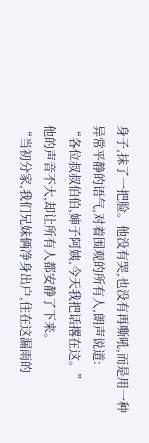身子,抹了一把脸。他没有哭,也没有再嘶吼,而是用一种异常平静的语气,对着围观的所有人,朗声说道:
“各位叔叔伯伯,婶子阿姨,今天我把话撂在这。”
他的声音不大,却让所有人都安静了下来。
“当初分家,我们兄妹俩净身出户,住在这漏雨的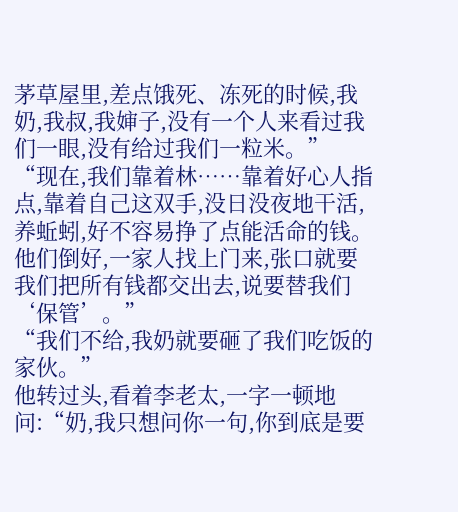茅草屋里,差点饿死、冻死的时候,我奶,我叔,我婶子,没有一个人来看过我们一眼,没有给过我们一粒米。”
“现在,我们靠着林……靠着好心人指点,靠着自己这双手,没日没夜地干活,养蚯蚓,好不容易挣了点能活命的钱。他们倒好,一家人找上门来,张口就要我们把所有钱都交出去,说要替我们‘保管’。”
“我们不给,我奶就要砸了我们吃饭的家伙。”
他转过头,看着李老太,一字一顿地问:“奶,我只想问你一句,你到底是要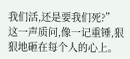我们活,还是要我们死?”
这一声质问,像一记重锤,狠狠地砸在每个人的心上。